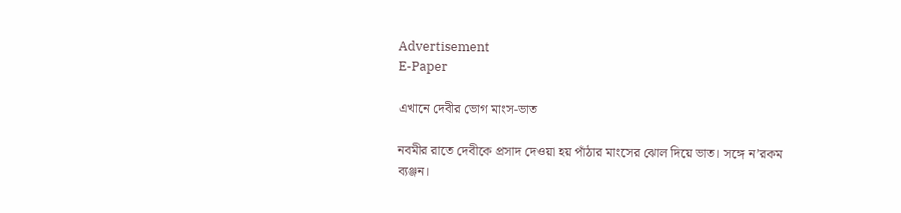Advertisement
E-Paper

এখানে দেবীর ভোগ মাংস-ভাত

নবমীর রাতে দেবীকে প্রসাদ দেওয়া হয় পাঁঠার মাংসের ঝোল দিয়ে ভাত। সঙ্গে ন’রকম ব্যঞ্জন।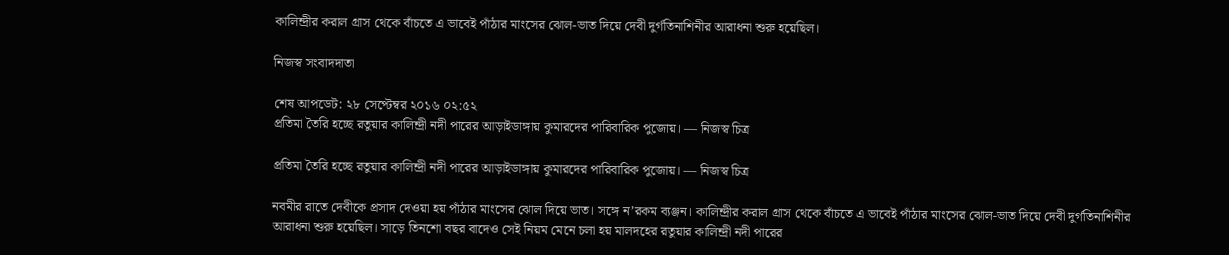কালিন্দ্রীর করাল গ্রাস থেকে বাঁচতে এ ভাবেই পাঁঠার মাংসের ঝোল-ভাত দিয়ে দেবী দুর্গতিনাশিনীর আরাধনা শুরু হয়েছিল।

নিজস্ব সংবাদদাতা

শেষ আপডেট: ২৮ সেপ্টেম্বর ২০১৬ ০২:৫২
প্রতিমা তৈরি হচ্ছে রতুয়ার কালিন্দ্রী নদী পারের আড়াইডাঙ্গায় কুমারদের পারিবারিক পুজোয়। — নিজস্ব চিত্র

প্রতিমা তৈরি হচ্ছে রতুয়ার কালিন্দ্রী নদী পারের আড়াইডাঙ্গায় কুমারদের পারিবারিক পুজোয়। — নিজস্ব চিত্র

নবমীর রাতে দেবীকে প্রসাদ দেওয়া হয় পাঁঠার মাংসের ঝোল দিয়ে ভাত। সঙ্গে ন’রকম ব্যঞ্জন। কালিন্দ্রীর করাল গ্রাস থেকে বাঁচতে এ ভাবেই পাঁঠার মাংসের ঝোল-ভাত দিয়ে দেবী দুর্গতিনাশিনীর আরাধনা শুরু হয়েছিল। সাড়ে তিনশো বছর বাদেও সেই নিয়ম মেনে চলা হয় মালদহের রতুয়ার কালিন্দ্রী নদী পারের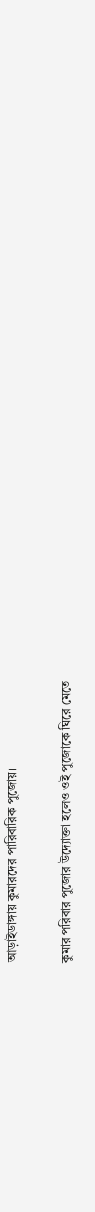আড়াইডাঙ্গায় কুমারদের পারিবারিক পুজোয়।

কুমার পরিবার পুজোর উদ্যোক্তা হলেও ওই পুজোকে ঘিরে মেতে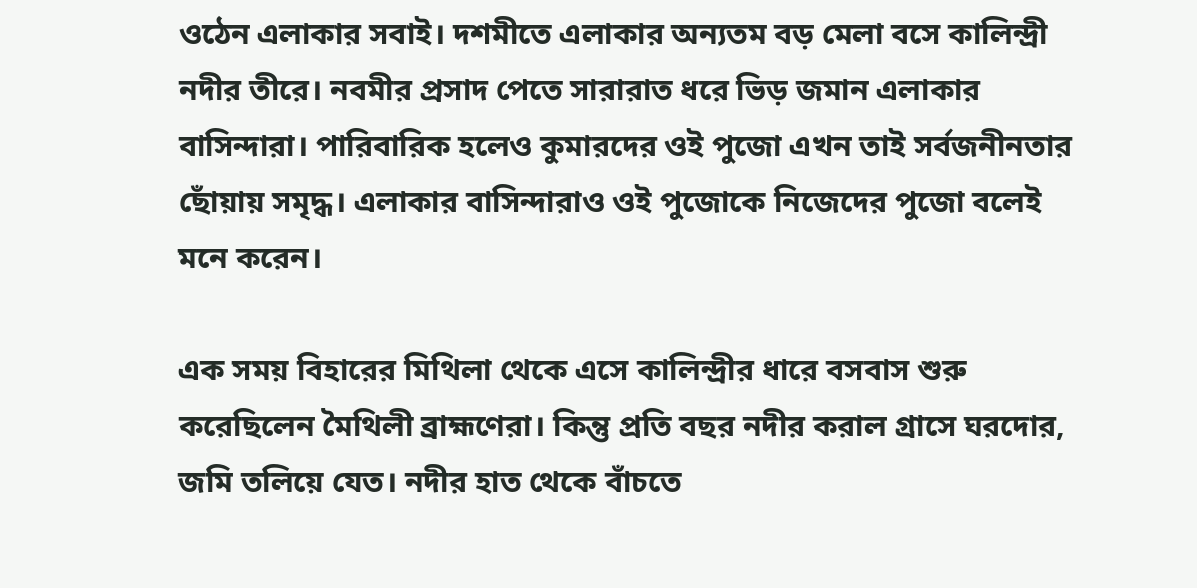ওঠেন এলাকার সবাই। দশমীতে এলাকার অন্যতম বড় মেলা বসে কালিন্দ্রী নদীর তীরে। নবমীর প্রসাদ পেতে সারারাত ধরে ভিড় জমান এলাকার বাসিন্দারা। পারিবারিক হলেও কুমারদের ওই পুজো এখন তাই সর্বজনীনতার ছোঁয়ায় সমৃদ্ধ। এলাকার বাসিন্দারাও ওই পুজোকে নিজেদের পুজো বলেই মনে করেন।

এক সময় বিহারের মিথিলা থেকে এসে কালিন্দ্রীর ধারে বসবাস শুরু করেছিলেন মৈথিলী ব্রাহ্মণেরা। কিন্তু প্রতি বছর নদীর করাল গ্রাসে ঘরদোর, জমি তলিয়ে যেত। নদীর হাত থেকে বাঁচতে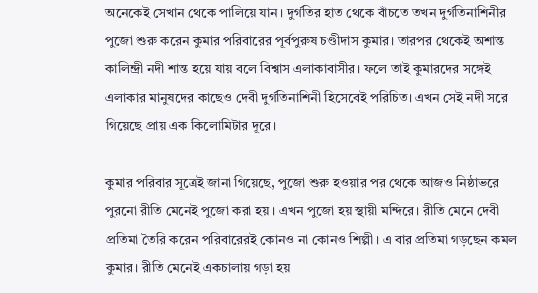অনেকেই সেখান থেকে পালিয়ে যান। দুর্গতির হাত থেকে বাঁচতে তখন দুর্গতিনাশিনীর পুজো শুরু করেন কুমার পরিবারের পূর্বপুরুষ চণ্ডীদাস কুমার। তারপর থেকেই অশান্ত কালিন্দ্রী নদী শান্ত হয়ে যায় বলে বিশ্বাস এলাকাবাসীর। ফলে তাই কুমারদের সঙ্গেই এলাকার মানুষদের কাছেও দেবী দুর্গতিনাশিনী হিসেবেই পরিচিত। এখন সেই নদী সরে গিয়েছে প্রায় এক কিলোমিটার দূরে।

কুমার পরিবার সূত্রেই জানা গিয়েছে, পুজো শুরু হওয়ার পর থেকে আজও নিষ্ঠাভরে পুরনো রীতি মেনেই পুজো করা হয়। এখন পুজো হয় স্থায়ী মন্দিরে। রীতি মেনে দেবী প্রতিমা তৈরি করেন পরিবারেরই কোনও না কোনও শিল্পী। এ বার প্রতিমা গড়ছেন কমল কুমার। রীতি মেনেই একচালায় গড়া হয়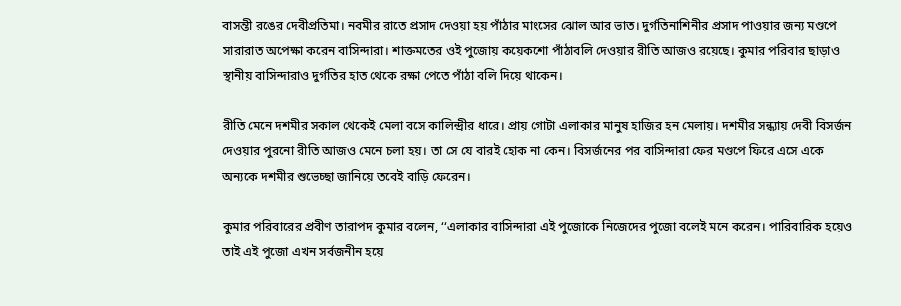বাসন্তী রঙের দেবীপ্রতিমা। নবমীর রাতে প্রসাদ দেওয়া হয় পাঁঠার মাংসের ঝোল আর ভাত। দুর্গতিনাশিনীর প্রসাদ পাওয়ার জন্য মণ্ডপে সারারাত অপেক্ষা করেন বাসিন্দারা। শাক্তমতের ওই পুজোয় কয়েকশো পাঁঠাবলি দেওয়ার রীতি আজও রয়েছে। কুমার পরিবার ছাড়াও স্থানীয় বাসিন্দারাও দুর্গতির হাত থেকে রক্ষা পেতে পাঁঠা বলি দিয়ে থাকেন।

রীতি মেনে দশমীর সকাল থেকেই মেলা বসে কালিন্দ্রীর ধারে। প্রায় গোটা এলাকার মানুষ হাজির হন মেলায়। দশমীর সন্ধ্যায় দেবী বিসর্জন দেওয়ার পুরনো রীতি আজও মেনে চলা হয়। তা সে যে বারই হোক না কেন। বিসর্জনের পর বাসিন্দারা ফের মণ্ডপে ফিরে এসে একে অন্যকে দশমীর শুভেচ্ছা জানিয়ে তবেই বাড়ি ফেরেন।

কুমার পরিবারের প্রবীণ তারাপদ কুমার বলেন, ‘‘এলাকার বাসিন্দারা এই পুজোকে নিজেদের পুজো বলেই মনে করেন। পারিবারিক হয়েও তাই এই পুজো এখন সর্বজনীন হয়ে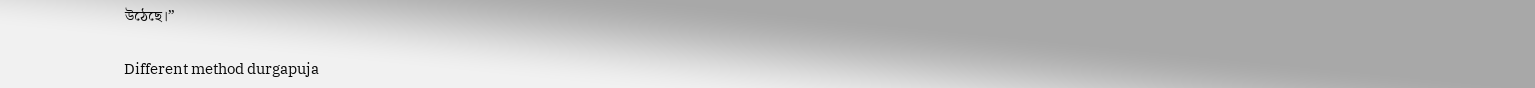উঠেছে।’’

Different method durgapuja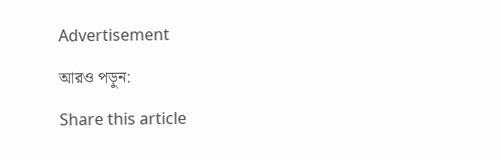Advertisement

আরও পড়ুন:

Share this article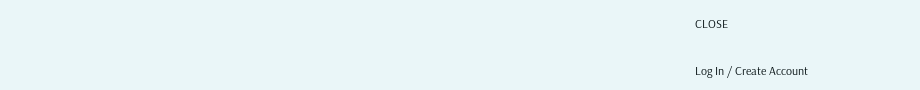CLOSE

Log In / Create Account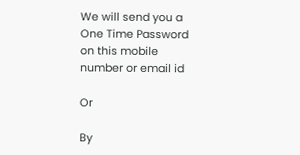We will send you a One Time Password on this mobile number or email id

Or

By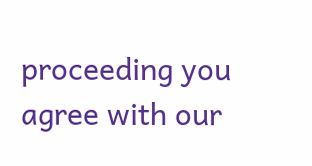proceeding you agree with our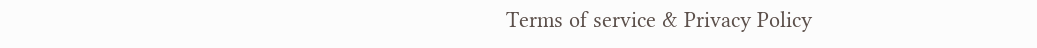Terms of service & Privacy Policy